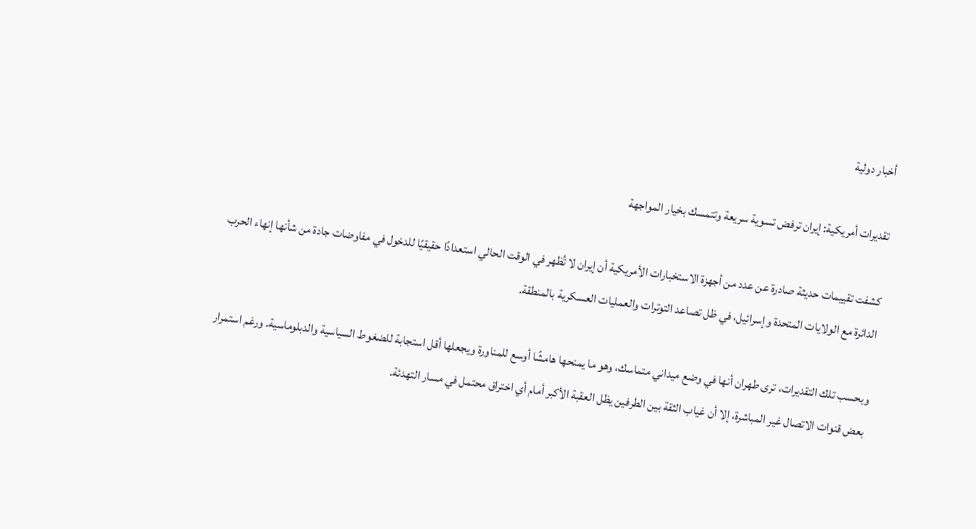أخبار دولية

تقديرات أمريكية: إيران ترفض تسوية سريعة وتتمسك بخيار المواجهة

كشفت تقييمات حديثة صادرة عن عدد من أجهزة الاستخبارات الأمريكية أن إيران لا تُظهر في الوقت الحالي استعدادًا حقيقيًا للدخول في مفاوضات جادة من شأنها إنهاء الحرب الدائرة مع الولايات المتحدة وإسرائيل، في ظل تصاعد التوترات والعمليات العسكرية بالمنطقة.

وبحسب تلك التقديرات، ترى طهران أنها في وضع ميداني متماسك، وهو ما يمنحها هامشًا أوسع للمناورة ويجعلها أقل استجابة للضغوط السياسية والدبلوماسية. ورغم استمرار بعض قنوات الاتصال غير المباشرة، إلا أن غياب الثقة بين الطرفين يظل العقبة الأكبر أمام أي اختراق محتمل في مسار التهدئة.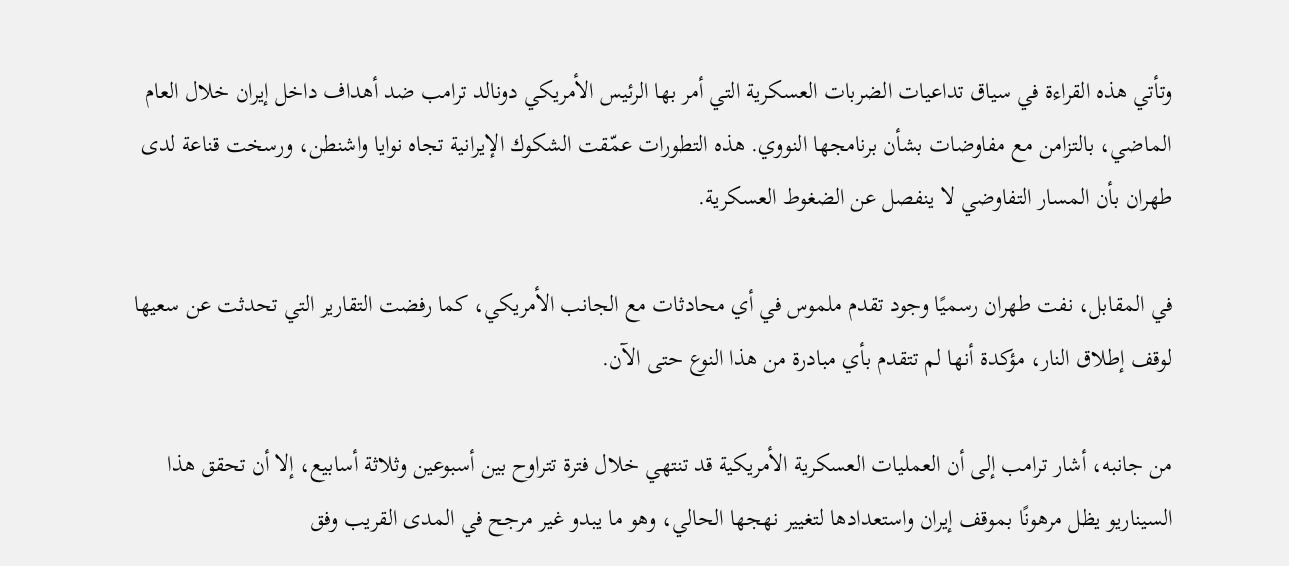وتأتي هذه القراءة في سياق تداعيات الضربات العسكرية التي أمر بها الرئيس الأمريكي دونالد ترامب ضد أهداف داخل إيران خلال العام الماضي، بالتزامن مع مفاوضات بشأن برنامجها النووي. هذه التطورات عمّقت الشكوك الإيرانية تجاه نوايا واشنطن، ورسخت قناعة لدى طهران بأن المسار التفاوضي لا ينفصل عن الضغوط العسكرية.

في المقابل، نفت طهران رسميًا وجود تقدم ملموس في أي محادثات مع الجانب الأمريكي، كما رفضت التقارير التي تحدثت عن سعيها لوقف إطلاق النار، مؤكدة أنها لم تتقدم بأي مبادرة من هذا النوع حتى الآن.

من جانبه، أشار ترامب إلى أن العمليات العسكرية الأمريكية قد تنتهي خلال فترة تتراوح بين أسبوعين وثلاثة أسابيع، إلا أن تحقق هذا السيناريو يظل مرهونًا بموقف إيران واستعدادها لتغيير نهجها الحالي، وهو ما يبدو غير مرجح في المدى القريب وفق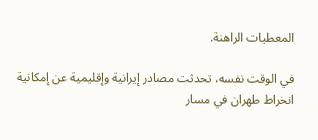المعطيات الراهنة.

في الوقت نفسه، تحدثت مصادر إيرانية وإقليمية عن إمكانية انخراط طهران في مسار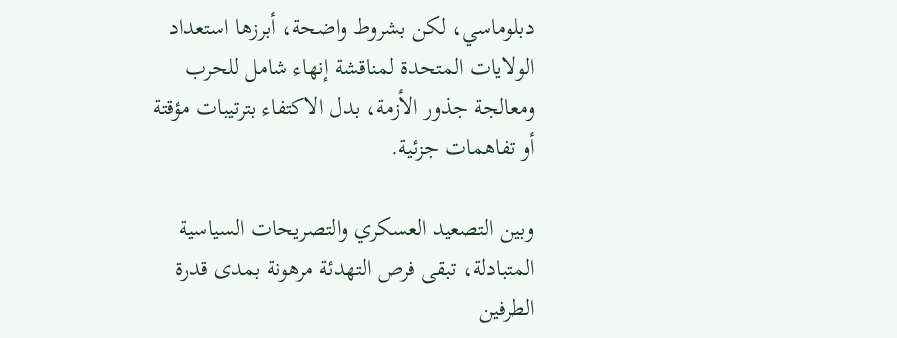دبلوماسي، لكن بشروط واضحة، أبرزها استعداد الولايات المتحدة لمناقشة إنهاء شامل للحرب ومعالجة جذور الأزمة، بدل الاكتفاء بترتيبات مؤقتة أو تفاهمات جزئية.

وبين التصعيد العسكري والتصريحات السياسية المتبادلة، تبقى فرص التهدئة مرهونة بمدى قدرة الطرفين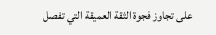على تجاوز فجوة الثقة العميقة التي تفصل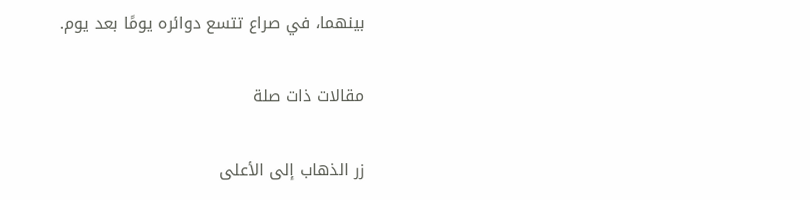بينهما، في صراع تتسع دوائره يومًا بعد يوم.

مقالات ذات صلة

زر الذهاب إلى الأعلى